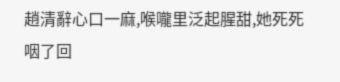趙清辭心口一麻,喉嚨里泛起腥甜,她死死咽了回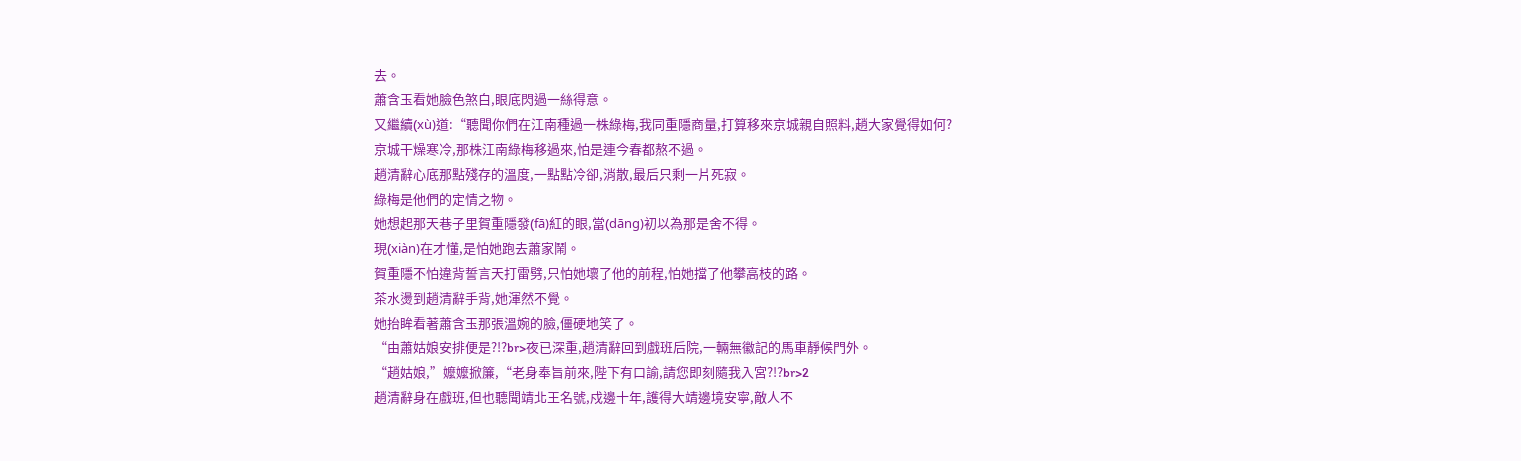去。
蕭含玉看她臉色煞白,眼底閃過一絲得意。
又繼續(xù)道:“聽聞你們在江南種過一株綠梅,我同重隱商量,打算移來京城親自照料,趙大家覺得如何?
京城干燥寒冷,那株江南綠梅移過來,怕是連今春都熬不過。
趙清辭心底那點殘存的溫度,一點點冷卻,消散,最后只剩一片死寂。
綠梅是他們的定情之物。
她想起那天巷子里賀重隱發(fā)紅的眼,當(dāng)初以為那是舍不得。
現(xiàn)在才懂,是怕她跑去蕭家鬧。
賀重隱不怕違背誓言天打雷劈,只怕她壞了他的前程,怕她擋了他攀高枝的路。
茶水燙到趙清辭手背,她渾然不覺。
她抬眸看著蕭含玉那張溫婉的臉,僵硬地笑了。
“由蕭姑娘安排便是?!?br>夜已深重,趙清辭回到戲班后院,一輛無徽記的馬車靜候門外。
“趙姑娘,”嬤嬤掀簾,“老身奉旨前來,陛下有口諭,請您即刻隨我入宮?!?br>2
趙清辭身在戲班,但也聽聞靖北王名號,戍邊十年,護得大靖邊境安寧,敵人不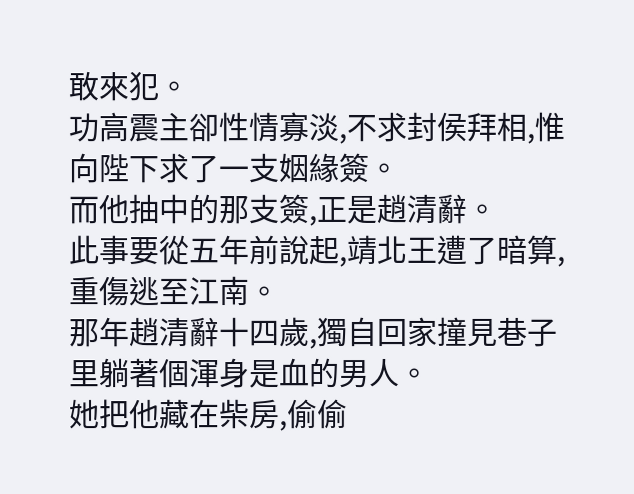敢來犯。
功高震主卻性情寡淡,不求封侯拜相,惟向陛下求了一支姻緣簽。
而他抽中的那支簽,正是趙清辭。
此事要從五年前說起,靖北王遭了暗算,重傷逃至江南。
那年趙清辭十四歲,獨自回家撞見巷子里躺著個渾身是血的男人。
她把他藏在柴房,偷偷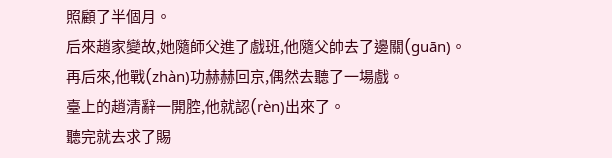照顧了半個月。
后來趙家變故,她隨師父進了戲班,他隨父帥去了邊關(guān)。
再后來,他戰(zhàn)功赫赫回京,偶然去聽了一場戲。
臺上的趙清辭一開腔,他就認(rèn)出來了。
聽完就去求了賜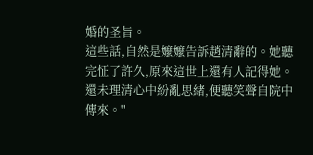婚的圣旨。
這些話,自然是嬤嬤告訴趙清辭的。她聽完怔了許久,原來這世上還有人記得她。
還未理清心中紛亂思緒,便聽笑聲自院中傳來。"